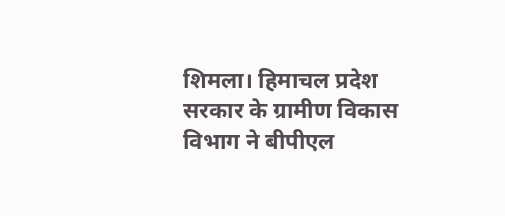शिमला। हिमाचल प्रदेश सरकार के ग्रामीण विकास विभाग ने बीपीएल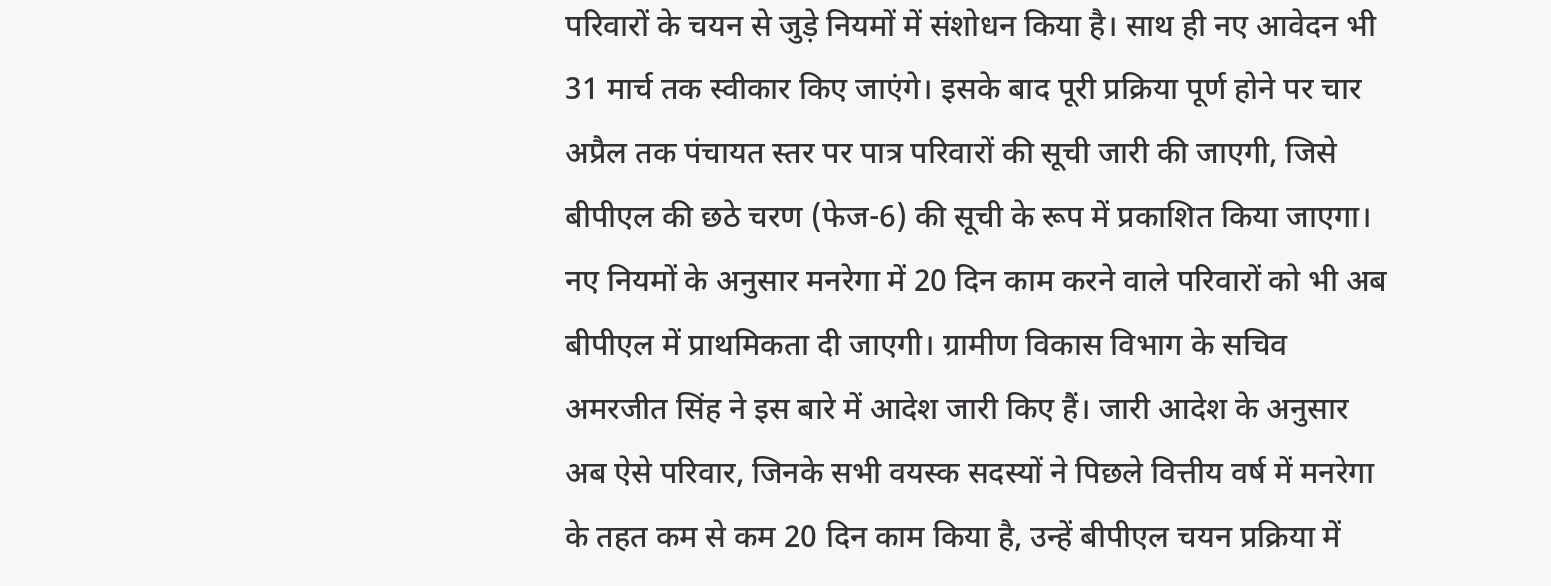परिवारों के चयन से जुड़े नियमों में संशोधन किया है। साथ ही नए आवेदन भी 31 मार्च तक स्वीकार किए जाएंगे। इसके बाद पूरी प्रक्रिया पूर्ण होने पर चार अप्रैल तक पंचायत स्तर पर पात्र परिवारों की सूची जारी की जाएगी, जिसे बीपीएल की छठे चरण (फेज-6) की सूची के रूप में प्रकाशित किया जाएगा। नए नियमों के अनुसार मनरेगा में 20 दिन काम करने वाले परिवारों को भी अब बीपीएल में प्राथमिकता दी जाएगी। ग्रामीण विकास विभाग के सचिव अमरजीत सिंह ने इस बारे में आदेश जारी किए हैं। जारी आदेश के अनुसार अब ऐसे परिवार, जिनके सभी वयस्क सदस्यों ने पिछले वित्तीय वर्ष में मनरेगा के तहत कम से कम 20 दिन काम किया है, उन्हें बीपीएल चयन प्रक्रिया में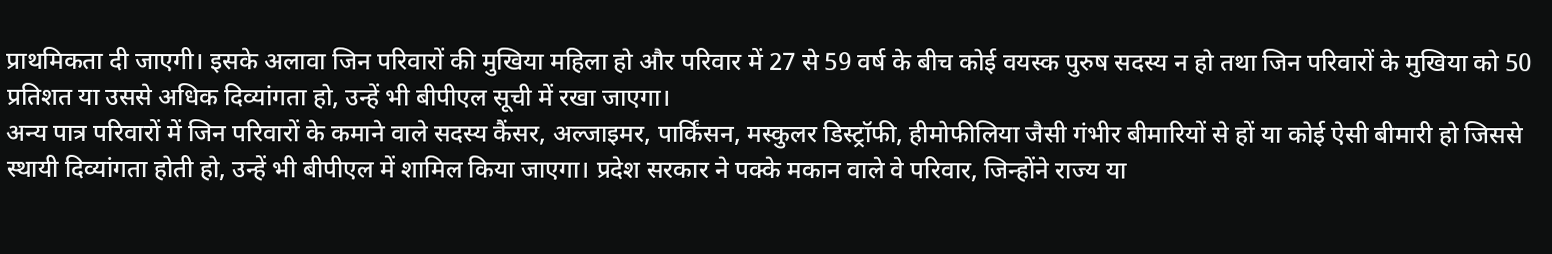प्राथमिकता दी जाएगी। इसके अलावा जिन परिवारों की मुखिया महिला हो और परिवार में 27 से 59 वर्ष के बीच कोई वयस्क पुरुष सदस्य न हो तथा जिन परिवारों के मुखिया को 50 प्रतिशत या उससे अधिक दिव्यांगता हो, उन्हें भी बीपीएल सूची में रखा जाएगा।
अन्य पात्र परिवारों में जिन परिवारों के कमाने वाले सदस्य कैंसर, अल्जाइमर, पार्किंसन, मस्कुलर डिस्ट्रॉफी, हीमोफीलिया जैसी गंभीर बीमारियों से हों या कोई ऐसी बीमारी हो जिससे स्थायी दिव्यांगता होती हो, उन्हें भी बीपीएल में शामिल किया जाएगा। प्रदेश सरकार ने पक्के मकान वाले वे परिवार, जिन्होंने राज्य या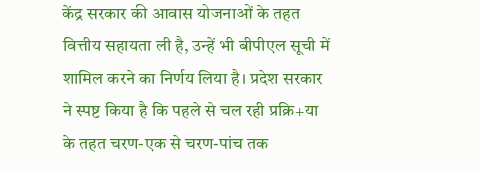केंद्र सरकार की आवास योजनाओं के तहत वित्तीय सहायता ली है, उन्हें भी बीपीएल सूची में शामिल करने का निर्णय लिया है। प्रदेश सरकार ने स्पष्ट किया है कि पहले से चल रही प्रक्रि+या के तहत चरण-एक से चरण-पांच तक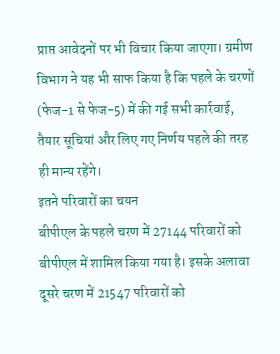प्राप्त आवेदनों पर भी विचार किया जाएगा। ग्रमीण विभाग ने यह भी साफ किया है कि पहले के चरणों (फेज-1 से फेज-5) में की गई सभी कार्रवाई, तैयार सूचियां और लिए गए निर्णय पहले की तरह ही मान्य रहेंगे।
इतने परिवारों का चयन
बीपीएल के पहले चरण में 27144 परिवारों को बीपीएल में शामिल किया गया है। इसके अलावा दूसरे चरण में 21547 परिवारों को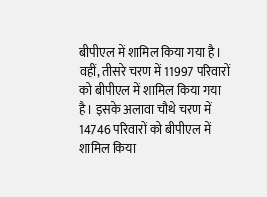बीपीएल में शामिल किया गया है। वहीं, तीसरे चरण में 11997 परिवारों को बीपीएल में शामिल किया गया है। इसके अलावा चौथे चरण में 14746 परिवारों को बीपीएल में शामिल किया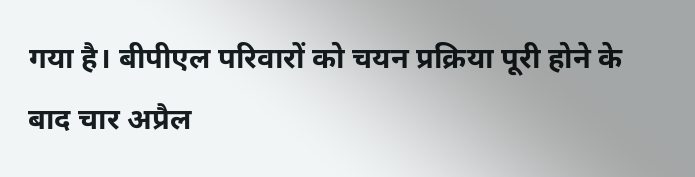गया है। बीपीएल परिवारों को चयन प्रक्रिया पूरी होने के बाद चार अप्रैल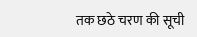तक छठे चरण की सूची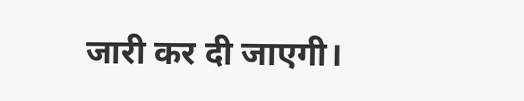जारी कर दी जाएगी।